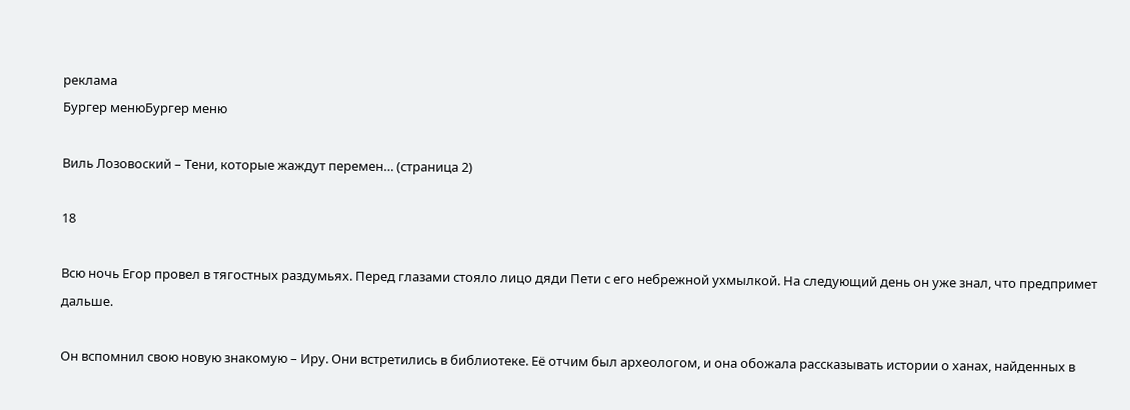реклама
Бургер менюБургер меню

Виль Лозовоский – Тени, которые жаждут перемен… (страница 2)

18

Всю ночь Егор провел в тягостных раздумьях. Перед глазами стояло лицо дяди Пети с его небрежной ухмылкой. На следующий день он уже знал, что предпримет дальше.

Он вспомнил свою новую знакомую – Иру. Они встретились в библиотеке. Её отчим был археологом, и она обожала рассказывать истории о ханах, найденных в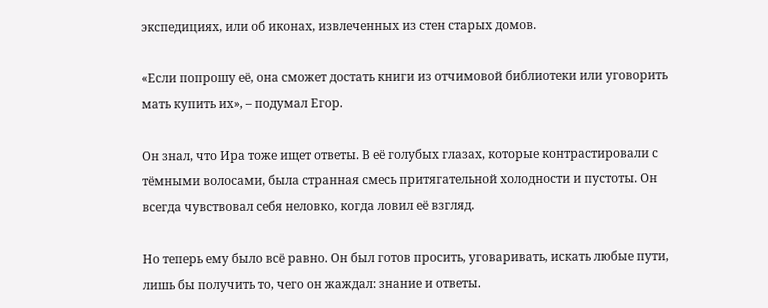экспедициях, или об иконах, извлеченных из стен старых домов.

«Если попрошу её, она сможет достать книги из отчимовой библиотеки или уговорить мать купить их», – подумал Егор.

Он знал, что Ира тоже ищет ответы. В её голубых глазах, которые контрастировали с тёмными волосами, была странная смесь притягательной холодности и пустоты. Он всегда чувствовал себя неловко, когда ловил её взгляд.

Но теперь ему было всё равно. Он был готов просить, уговаривать, искать любые пути, лишь бы получить то, чего он жаждал: знание и ответы.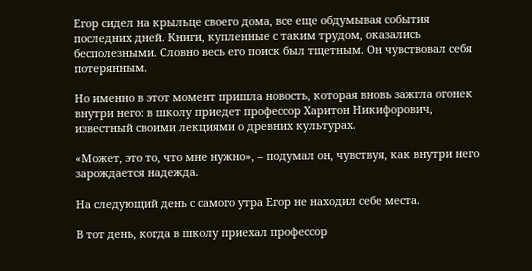Егор сидел на крыльце своего дома, все еще обдумывая события последних дней. Книги, купленные с таким трудом, оказались бесполезными. Словно весь его поиск был тщетным. Он чувствовал себя потерянным.

Но именно в этот момент пришла новость, которая вновь зажгла огонек внутри него: в школу приедет профессор Харитон Никифорович, известный своими лекциями о древних культурах.

«Может, это то, что мне нужно», – подумал он, чувствуя, как внутри него зарождается надежда.

На следующий день с самого утра Егор не находил себе места.

В тот день, когда в школу приехал профессор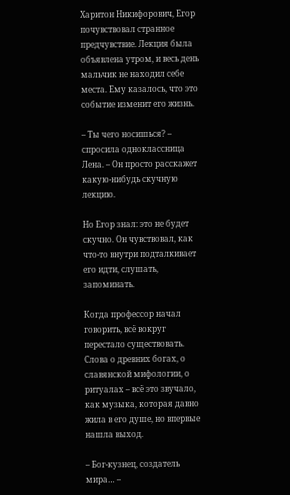Харитон Никифорович, Егор почувствовал странное предчувствие. Лекция была объявлена утром, и весь день мальчик не находил себе места. Ему казалось, что это событие изменит его жизнь.

– Ты чего носишься? – спросила одноклассница Лена. – Он просто расскажет какую-нибудь скучную лекцию.

Но Егор знал: это не будет скучно. Он чувствовал, как что-то внутри подталкивает его идти, слушать, запоминать.

Когда профессор начал говорить, всё вокруг перестало существовать. Слова о древних богах, о славянской мифологии, о ритуалах – всё это звучало, как музыка, которая давно жила в его душе, но впервые нашла выход.

– Бог-кузнец, создатель мира… –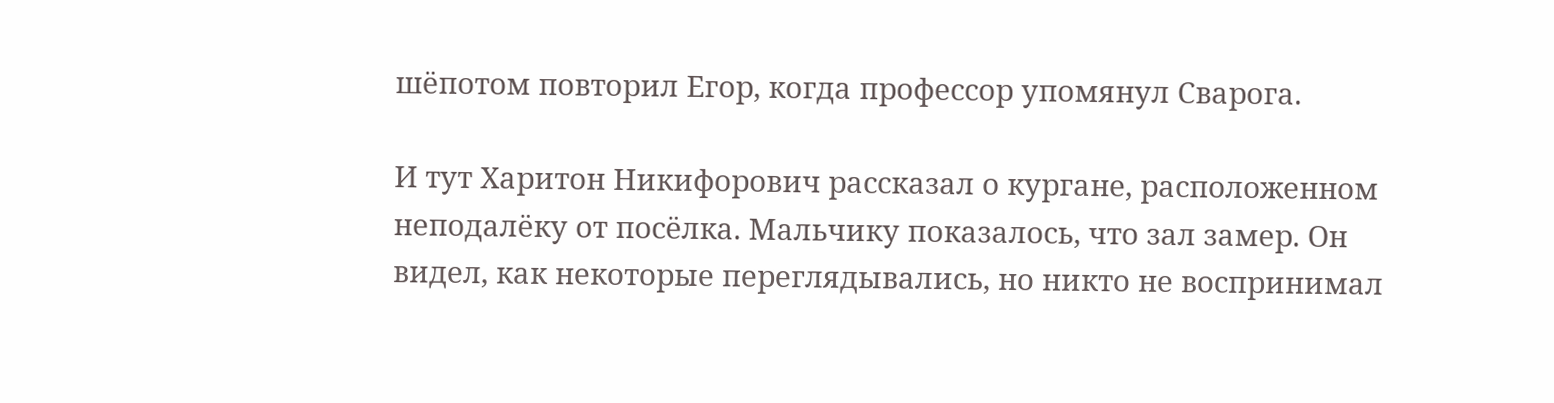шёпотом повторил Егор, когда профессор упомянул Сварога.

И тут Харитон Никифорович рассказал о кургане, расположенном неподалёку от посёлка. Мальчику показалось, что зал замер. Он видел, как некоторые переглядывались, но никто не воспринимал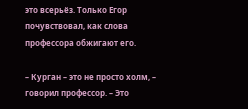это всерьёз. Только Егор почувствовал, как слова профессора обжигают его.

– Курган – это не просто холм, – говорил профессор. – Это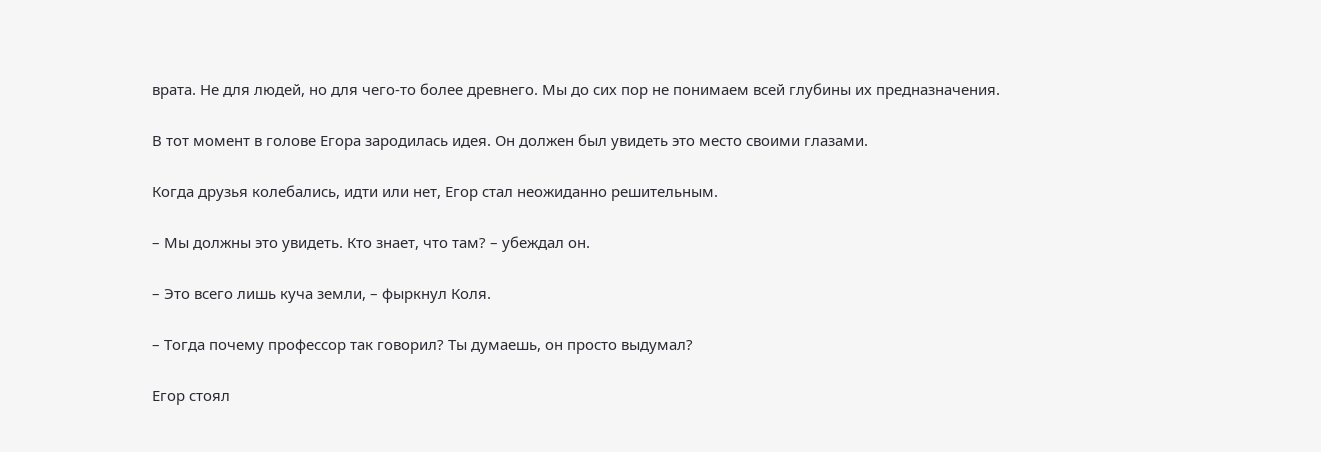врата. Не для людей, но для чего-то более древнего. Мы до сих пор не понимаем всей глубины их предназначения.

В тот момент в голове Егора зародилась идея. Он должен был увидеть это место своими глазами.

Когда друзья колебались, идти или нет, Егор стал неожиданно решительным.

– Мы должны это увидеть. Кто знает, что там? – убеждал он.

– Это всего лишь куча земли, – фыркнул Коля.

– Тогда почему профессор так говорил? Ты думаешь, он просто выдумал?

Егор стоял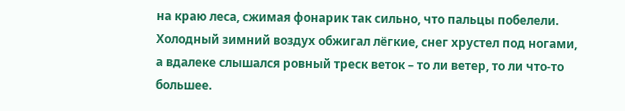на краю леса, сжимая фонарик так сильно, что пальцы побелели. Холодный зимний воздух обжигал лёгкие, снег хрустел под ногами, а вдалеке слышался ровный треск веток – то ли ветер, то ли что-то большее.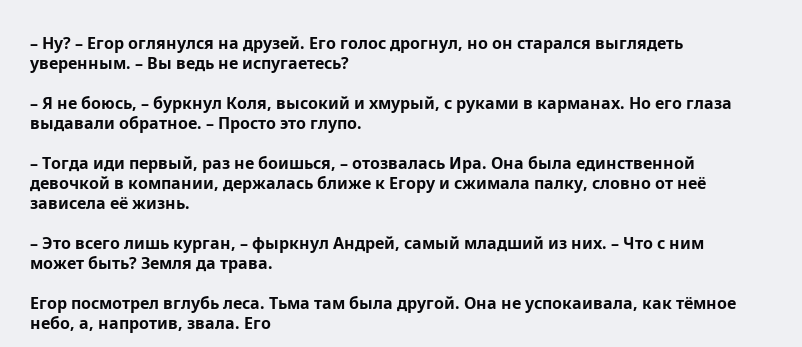– Ну? – Егор оглянулся на друзей. Его голос дрогнул, но он старался выглядеть уверенным. – Вы ведь не испугаетесь?

– Я не боюсь, – буркнул Коля, высокий и хмурый, с руками в карманах. Но его глаза выдавали обратное. – Просто это глупо.

– Тогда иди первый, раз не боишься, – отозвалась Ира. Она была единственной девочкой в компании, держалась ближе к Егору и сжимала палку, словно от неё зависела её жизнь.

– Это всего лишь курган, – фыркнул Андрей, самый младший из них. – Что с ним может быть? Земля да трава.

Егор посмотрел вглубь леса. Тьма там была другой. Она не успокаивала, как тёмное небо, а, напротив, звала. Его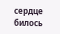сердце билось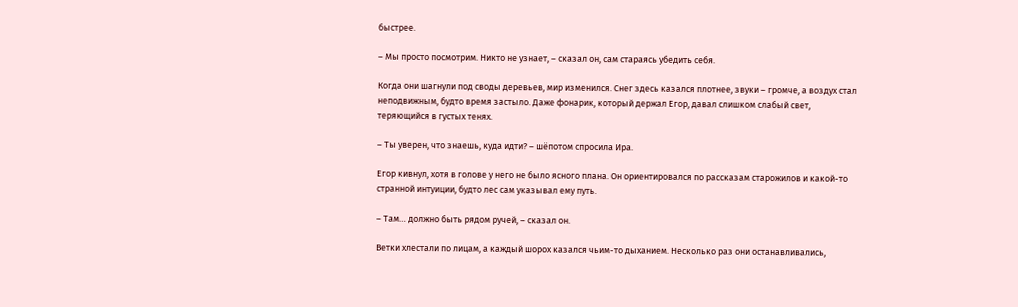быстрее.

– Мы просто посмотрим. Никто не узнает, – сказал он, сам стараясь убедить себя.

Когда они шагнули под своды деревьев, мир изменился. Снег здесь казался плотнее, звуки – громче, а воздух стал неподвижным, будто время застыло. Даже фонарик, который держал Егор, давал слишком слабый свет, теряющийся в густых тенях.

– Ты уверен, что знаешь, куда идти? – шёпотом спросила Ира.

Егор кивнул, хотя в голове у него не было ясного плана. Он ориентировался по рассказам старожилов и какой-то странной интуиции, будто лес сам указывал ему путь.

– Там… должно быть рядом ручей, – сказал он.

Ветки хлестали по лицам, а каждый шорох казался чьим-то дыханием. Несколько раз они останавливались,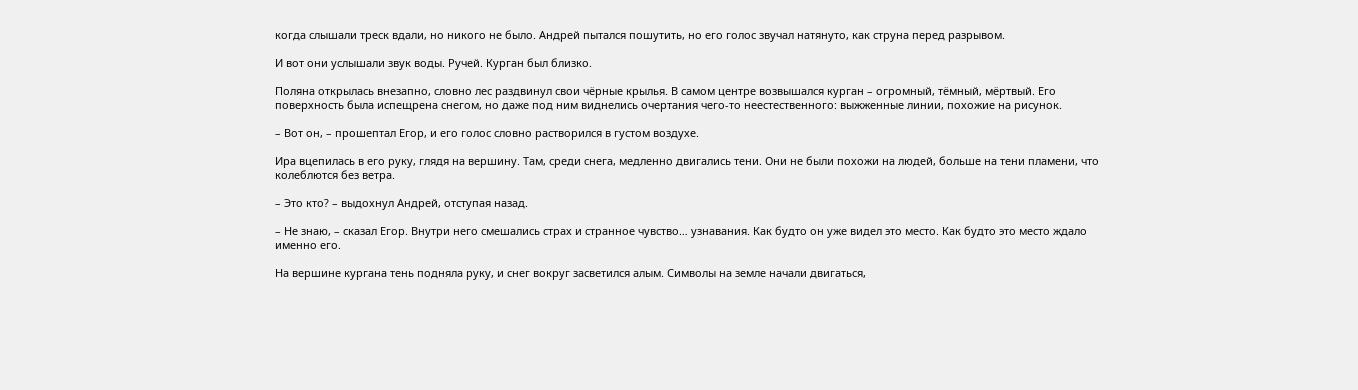когда слышали треск вдали, но никого не было. Андрей пытался пошутить, но его голос звучал натянуто, как струна перед разрывом.

И вот они услышали звук воды. Ручей. Курган был близко.

Поляна открылась внезапно, словно лес раздвинул свои чёрные крылья. В самом центре возвышался курган – огромный, тёмный, мёртвый. Его поверхность была испещрена снегом, но даже под ним виднелись очертания чего-то неестественного: выжженные линии, похожие на рисунок.

– Вот он, – прошептал Егор, и его голос словно растворился в густом воздухе.

Ира вцепилась в его руку, глядя на вершину. Там, среди снега, медленно двигались тени. Они не были похожи на людей, больше на тени пламени, что колеблются без ветра.

– Это кто? – выдохнул Андрей, отступая назад.

– Не знаю, – сказал Егор. Внутри него смешались страх и странное чувство… узнавания. Как будто он уже видел это место. Как будто это место ждало именно его.

На вершине кургана тень подняла руку, и снег вокруг засветился алым. Символы на земле начали двигаться,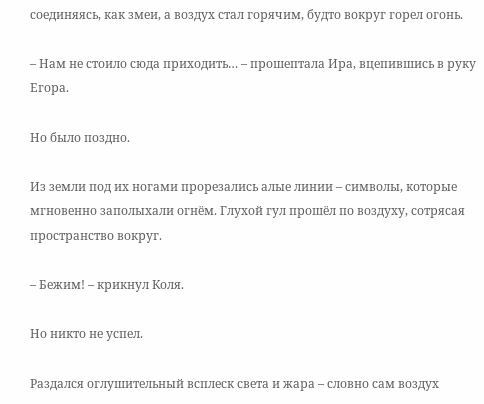соединяясь, как змеи, а воздух стал горячим, будто вокруг горел огонь.

– Нам не стоило сюда приходить… – прошептала Ира, вцепившись в руку Егора.

Но было поздно.

Из земли под их ногами прорезались алые линии – символы, которые мгновенно заполыхали огнём. Глухой гул прошёл по воздуху, сотрясая пространство вокруг.

– Бежим! – крикнул Коля.

Но никто не успел.

Раздался оглушительный всплеск света и жара – словно сам воздух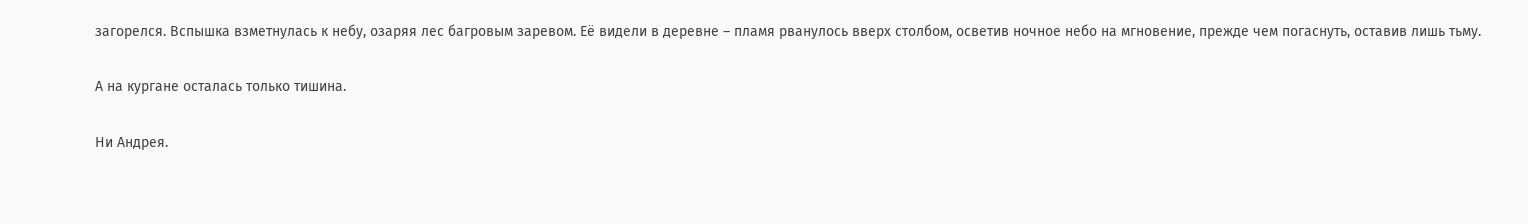загорелся. Вспышка взметнулась к небу, озаряя лес багровым заревом. Её видели в деревне – пламя рванулось вверх столбом, осветив ночное небо на мгновение, прежде чем погаснуть, оставив лишь тьму.

А на кургане осталась только тишина.

Ни Андрея.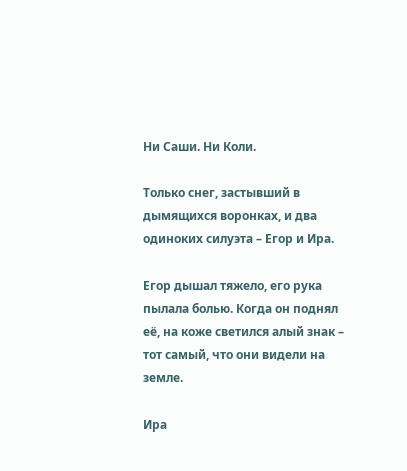Ни Саши. Ни Коли.

Только снег, застывший в дымящихся воронках, и два одиноких силуэта – Егор и Ира.

Егор дышал тяжело, его рука пылала болью. Когда он поднял её, на коже светился алый знак – тот самый, что они видели на земле.

Ира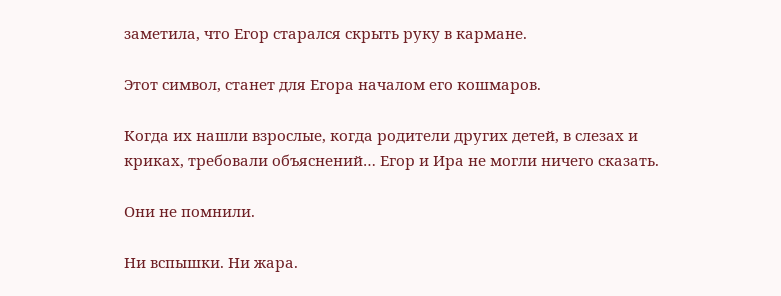заметила, что Егор старался скрыть руку в кармане.

Этот символ, станет для Егора началом его кошмаров.

Когда их нашли взрослые, когда родители других детей, в слезах и криках, требовали объяснений… Егор и Ира не могли ничего сказать.

Они не помнили.

Ни вспышки. Ни жара.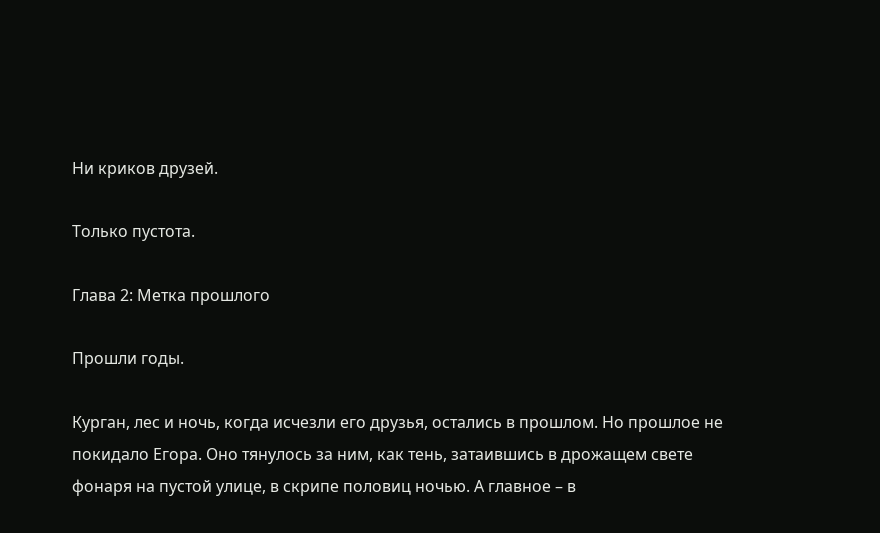Ни криков друзей.

Только пустота.

Глава 2: Метка прошлого

Прошли годы.

Курган, лес и ночь, когда исчезли его друзья, остались в прошлом. Но прошлое не покидало Егора. Оно тянулось за ним, как тень, затаившись в дрожащем свете фонаря на пустой улице, в скрипе половиц ночью. А главное – в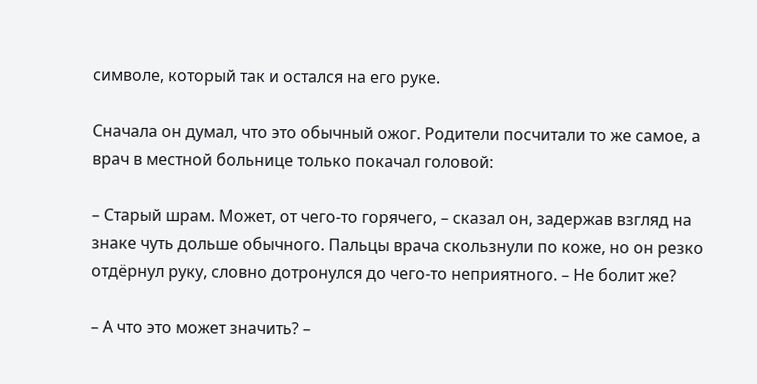символе, который так и остался на его руке.

Сначала он думал, что это обычный ожог. Родители посчитали то же самое, а врач в местной больнице только покачал головой:

– Старый шрам. Может, от чего-то горячего, – сказал он, задержав взгляд на знаке чуть дольше обычного. Пальцы врача скользнули по коже, но он резко отдёрнул руку, словно дотронулся до чего-то неприятного. – Не болит же?

– А что это может значить? –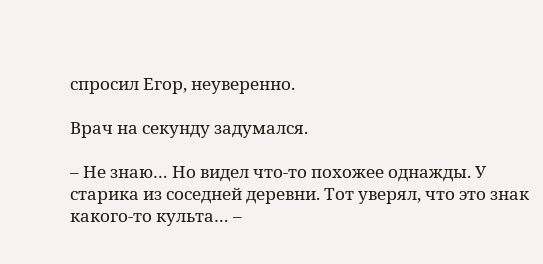спросил Егор, неуверенно.

Врач на секунду задумался.

– Не знаю… Но видел что-то похожее однажды. У старика из соседней деревни. Тот уверял, что это знак какого-то культа… –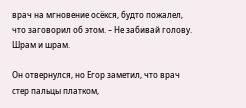врач на мгновение осёкся, будто пожалел, что заговорил об этом. – Не забивай голову. Шрам и шрам.

Он отвернулся, но Егор заметил, что врач стер пальцы платком,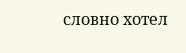словно хотел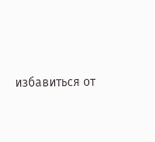избавиться от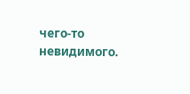чего-то невидимого.